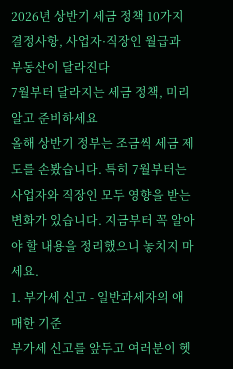2026년 상반기 세금 정책 10가지 결정사항, 사업자·직장인 월급과 부동산이 달라진다
7월부터 달라지는 세금 정책, 미리 알고 준비하세요
올해 상반기 정부는 조금씩 세금 제도를 손봤습니다. 특히 7월부터는 사업자와 직장인 모두 영향을 받는 변화가 있습니다. 지금부터 꼭 알아야 할 내용을 정리했으니 놓치지 마세요.
1. 부가세 신고 - 일반과세자의 애매한 기준
부가세 신고를 앞두고 여러분이 헷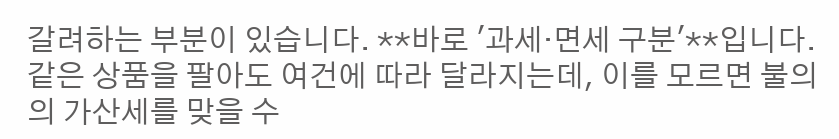갈려하는 부분이 있습니다. **바로 '과세·면세 구분'**입니다. 같은 상품을 팔아도 여건에 따라 달라지는데, 이를 모르면 불의의 가산세를 맞을 수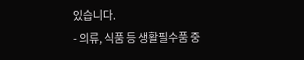있습니다.
- 의류, 식품 등 생활필수품 중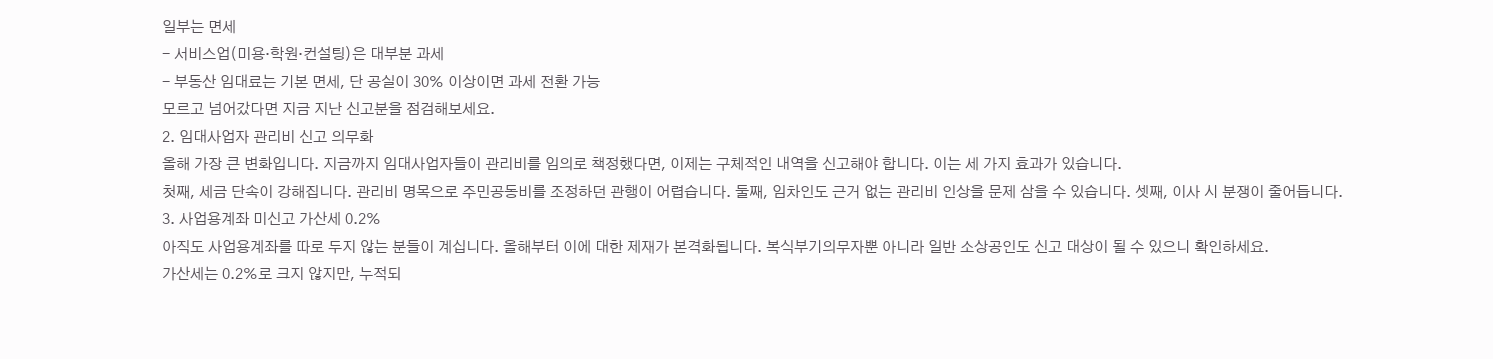일부는 면세
- 서비스업(미용·학원·컨설팅)은 대부분 과세
- 부동산 임대료는 기본 면세, 단 공실이 30% 이상이면 과세 전환 가능
모르고 넘어갔다면 지금 지난 신고분을 점검해보세요.
2. 임대사업자 관리비 신고 의무화
올해 가장 큰 변화입니다. 지금까지 임대사업자들이 관리비를 임의로 책정했다면, 이제는 구체적인 내역을 신고해야 합니다. 이는 세 가지 효과가 있습니다.
첫째, 세금 단속이 강해집니다. 관리비 명목으로 주민공동비를 조정하던 관행이 어렵습니다. 둘째, 임차인도 근거 없는 관리비 인상을 문제 삼을 수 있습니다. 셋째, 이사 시 분쟁이 줄어듭니다.
3. 사업용계좌 미신고 가산세 0.2%
아직도 사업용계좌를 따로 두지 않는 분들이 계십니다. 올해부터 이에 대한 제재가 본격화됩니다. 복식부기의무자뿐 아니라 일반 소상공인도 신고 대상이 될 수 있으니 확인하세요.
가산세는 0.2%로 크지 않지만, 누적되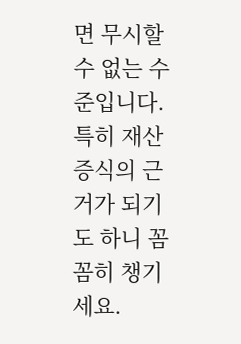면 무시할 수 없는 수준입니다. 특히 재산증식의 근거가 되기도 하니 꼼꼼히 챙기세요.